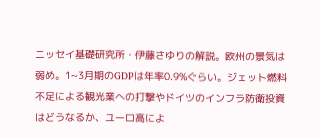ニッセイ基礎研究所・伊藤さゆりの解説。欧州の景気は弱め。1~3月期のGDPは年率0.9%ぐらい。ジェット燃料不足による観光業への打撃やドイツのインフラ防衛投資はどうなるか、ユーロ高によ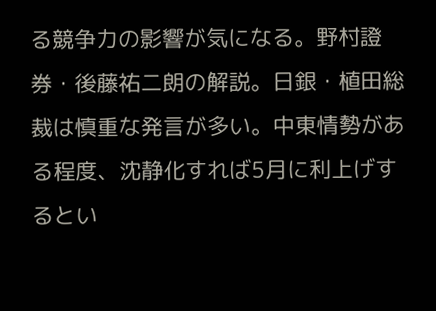る競争力の影響が気になる。野村證券・後藤祐二朗の解説。日銀・植田総裁は慎重な発言が多い。中東情勢がある程度、沈静化すれば5月に利上げするとい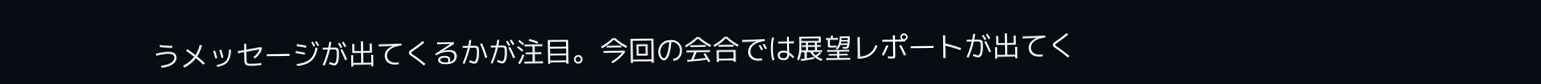うメッセージが出てくるかが注目。今回の会合では展望レポートが出てく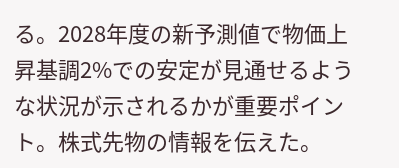る。2028年度の新予測値で物価上昇基調2%での安定が見通せるような状況が示されるかが重要ポイント。株式先物の情報を伝えた。